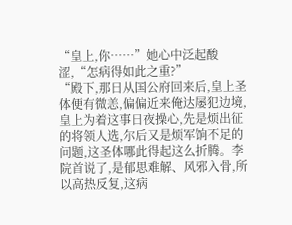“皇上,你……”她心中泛起酸涩,“怎病得如此之重?”
“殿下,那日从国公府回来后,皇上圣体便有微恙,偏偏近来俺达屡犯边境,皇上为着这事日夜操心,先是烦出征的将领人选,尔后又是烦军饷不足的问题,这圣体哪此得起这么折腾。李院首说了,是郁思难解、风邪入骨,所以高热反复,这病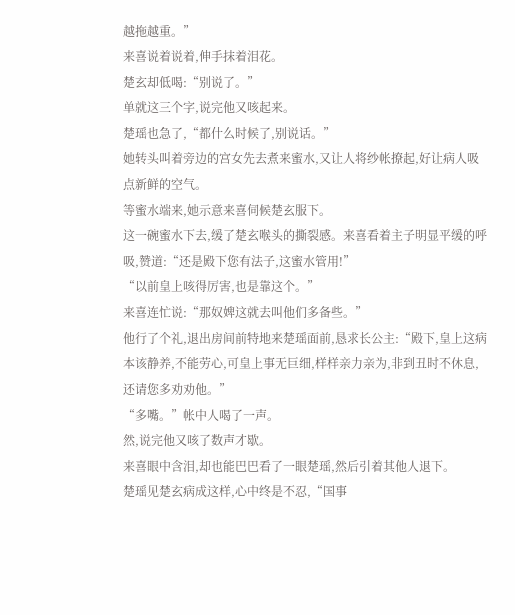越拖越重。”
来喜说着说着,伸手抹着泪花。
楚玄却低喝:“别说了。”
单就这三个字,说完他又咳起来。
楚瑶也急了,“都什么时候了,别说话。”
她转头叫着旁边的宫女先去煮来蜜水,又让人将纱帐撩起,好让病人吸点新鲜的空气。
等蜜水端来,她示意来喜伺候楚玄服下。
这一碗蜜水下去,缓了楚玄喉头的撕裂感。来喜看着主子明显平缓的呼吸,赞道:“还是殿下您有法子,这蜜水管用!”
“以前皇上咳得厉害,也是靠这个。”
来喜连忙说:“那奴婢这就去叫他们多备些。”
他行了个礼,退出房间前特地来楚瑶面前,恳求长公主:“殿下,皇上这病本该静养,不能劳心,可皇上事无巨细,样样亲力亲为,非到丑时不休息,还请您多劝劝他。”
“多嘴。”帐中人喝了一声。
然,说完他又咳了数声才歇。
来喜眼中含泪,却也能巴巴看了一眼楚瑶,然后引着其他人退下。
楚瑶见楚玄病成这样,心中终是不忍,“国事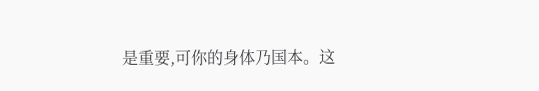是重要,可你的身体乃国本。这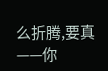么折腾,要真——你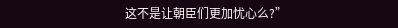这不是让朝臣们更加忧心么?”